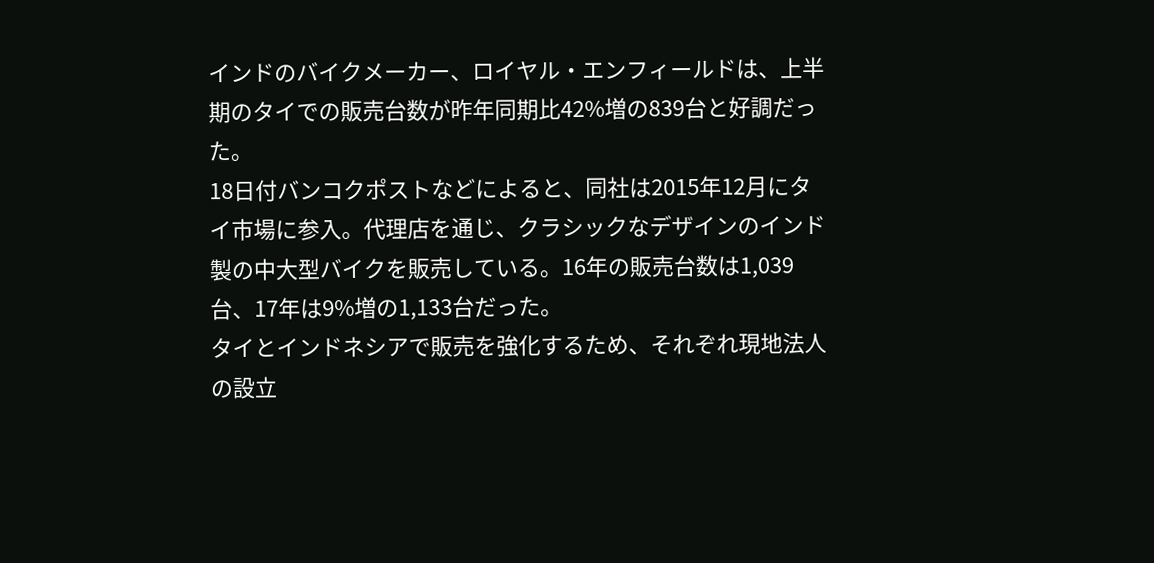インドのバイクメーカー、ロイヤル・エンフィールドは、上半期のタイでの販売台数が昨年同期比42%増の839台と好調だった。
18日付バンコクポストなどによると、同社は2015年12月にタイ市場に参入。代理店を通じ、クラシックなデザインのインド製の中大型バイクを販売している。16年の販売台数は1,039台、17年は9%増の1,133台だった。
タイとインドネシアで販売を強化するため、それぞれ現地法人の設立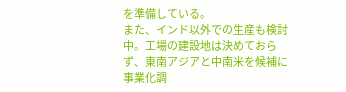を準備している。
また、インド以外での生産も検討中。工場の建設地は決めておらず、東南アジアと中南米を候補に事業化調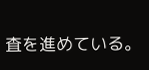査を進めている。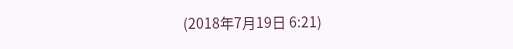(2018年7月19日 6:21)